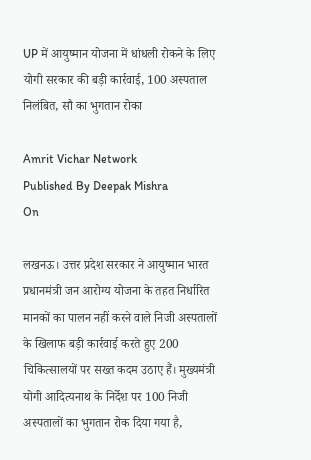UP में आयुष्मान योजना में धांधली रोकने के लिए योगी सरकार की बड़ी कार्रवाई, 100 अस्पताल निलंबित, सौ का भुगतान रोका

Amrit Vichar Network
Published By Deepak Mishra
On

लखनऊ। उत्तर प्रदेश सरकार ने आयुष्मान भारत प्रधानमंत्री जन आरोग्य योजना के तहत निर्धारित मानकों का पालन नहीं करने वाले निजी अस्पतालों के खिलाफ बड़ी कार्रवाई करते हुए 200 चिकित्सालयों पर सख्त कदम उठाए हैं। मुख्यमंत्री योगी आदित्यनाथ के निर्देश पर 100 निजी अस्पतालों का भुगतान रोक दिया गया है,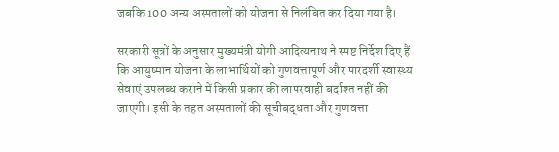जबकि 100 अन्य अस्पतालों को योजना से निलंबित कर दिया गया है।

सरकारी सूत्रों के अनुसार मुख्यमंत्री योगी आदित्यनाथ ने स्पष्ट निर्देश दिए हैं कि आयुष्मान योजना के लाभार्थियों को गुणवत्तापूर्ण और पारदर्शी स्वास्थ्य सेवाएं उपलब्ध कराने में किसी प्रकार की लापरवाही बर्दाश्त नहीं की जाएगी। इसी के तहत अस्पतालों की सूचीबद्धता और गुणवत्ता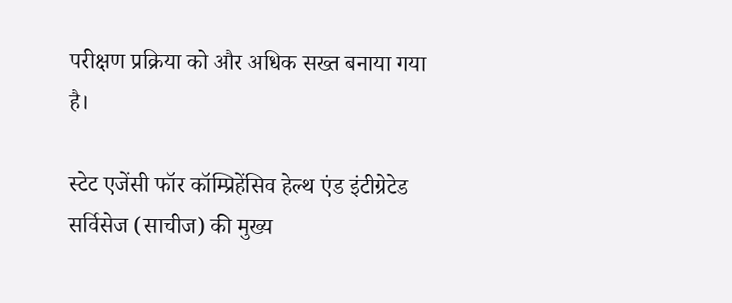परीक्षण प्रक्रिया को और अधिक सख्त बनाया गया है।

स्टेट एजेंसी फॉर कॉम्प्रिहेंसिव हेल्थ एंड इंटीग्रेटेड सर्विसेज (साचीज) की मुख्य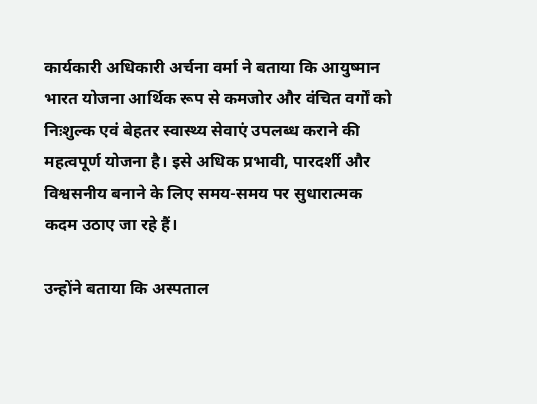कार्यकारी अधिकारी अर्चना वर्मा ने बताया कि आयुष्मान भारत योजना आर्थिक रूप से कमजोर और वंचित वर्गों को निःशुल्क एवं बेहतर स्वास्थ्य सेवाएं उपलब्ध कराने की महत्वपूर्ण योजना है। इसे अधिक प्रभावी, पारदर्शी और विश्वसनीय बनाने के लिए समय-समय पर सुधारात्मक कदम उठाए जा रहे हैं।

उन्होंने बताया कि अस्पताल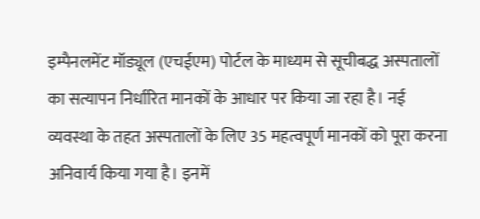इम्पैनलमेंट मॉड्यूल (एचईएम) पोर्टल के माध्यम से सूचीबद्ध अस्पतालों का सत्यापन निर्धारित मानकों के आधार पर किया जा रहा है। नई व्यवस्था के तहत अस्पतालों के लिए 35 महत्वपूर्ण मानकों को पूरा करना अनिवार्य किया गया है। इनमें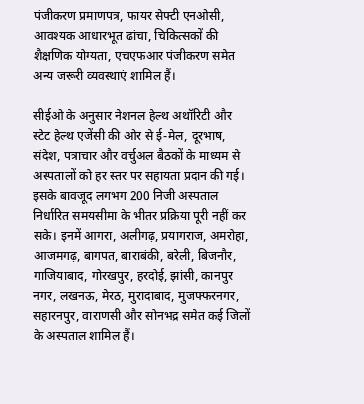पंजीकरण प्रमाणपत्र, फायर सेफ्टी एनओसी, आवश्यक आधारभूत ढांचा, चिकित्सकों की शैक्षणिक योग्यता, एचएफआर पंजीकरण समेत अन्य जरूरी व्यवस्थाएं शामिल हैं।

सीईओ के अनुसार नेशनल हेल्थ अथॉरिटी और स्टेट हेल्थ एजेंसी की ओर से ई-मेल, दूरभाष, संदेश, पत्राचार और वर्चुअल बैठकों के माध्यम से अस्पतालों को हर स्तर पर सहायता प्रदान की गई। इसके बावजूद लगभग 200 निजी अस्पताल निर्धारित समयसीमा के भीतर प्रक्रिया पूरी नहीं कर सके। इनमें आगरा, अलीगढ़, प्रयागराज, अमरोहा, आजमगढ़, बागपत, बाराबंकी, बरेली, बिजनौर, गाजियाबाद, गोरखपुर, हरदोई, झांसी, कानपुर नगर, लखनऊ, मेरठ, मुरादाबाद, मुजफ्फरनगर, सहारनपुर, वाराणसी और सोनभद्र समेत कई जिलों के अस्पताल शामिल हैं।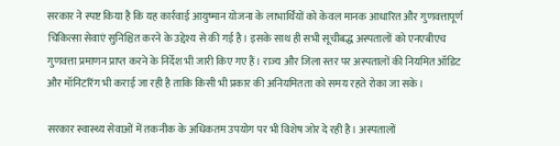सरकार ने स्पष्ट किया है कि यह कार्रवाई आयुष्मान योजना के लाभार्थियों को केवल मानक आधारित और गुणवत्तापूर्ण चिकित्सा सेवाएं सुनिश्चित करने के उद्देश्य से की गई है। इसके साथ ही सभी सूचीबद्ध अस्पतालों को एनएबीएच गुणवत्ता प्रमाणन प्राप्त करने के निर्देश भी जारी किए गए हैं। राज्य और जिला स्तर पर अस्पतालों की नियमित ऑडिट और मॉनिटरिंग भी कराई जा रही है ताकि किसी भी प्रकार की अनियमितता को समय रहते रोका जा सके।

सरकार स्वास्थ्य सेवाओं में तकनीक के अधिकतम उपयोग पर भी विशेष जोर दे रही है। अस्पतालों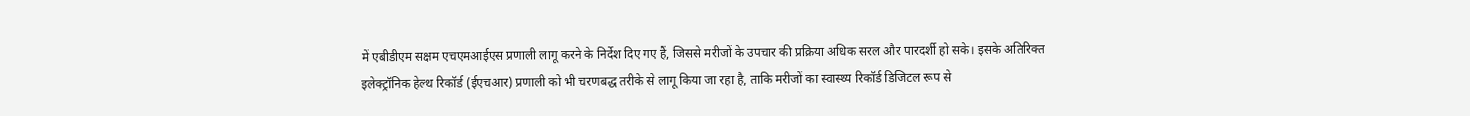में एबीडीएम सक्षम एचएमआईएस प्रणाली लागू करने के निर्देश दिए गए हैं, जिससे मरीजों के उपचार की प्रक्रिया अधिक सरल और पारदर्शी हो सके। इसके अतिरिक्त इलेक्ट्रॉनिक हेल्थ रिकॉर्ड (ईएचआर) प्रणाली को भी चरणबद्ध तरीके से लागू किया जा रहा है, ताकि मरीजों का स्वास्थ्य रिकॉर्ड डिजिटल रूप से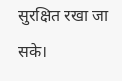सुरक्षित रखा जा सके।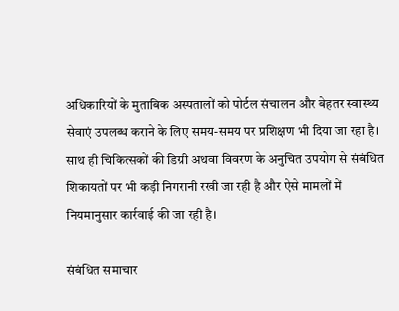अधिकारियों के मुताबिक अस्पतालों को पोर्टल संचालन और बेहतर स्वास्थ्य सेवाएं उपलब्ध कराने के लिए समय-समय पर प्रशिक्षण भी दिया जा रहा है। साथ ही चिकित्सकों की डिग्री अथवा विवरण के अनुचित उपयोग से संबंधित शिकायतों पर भी कड़ी निगरानी रखी जा रही है और ऐसे मामलों में नियमानुसार कार्रवाई की जा रही है।

संबंधित समाचार